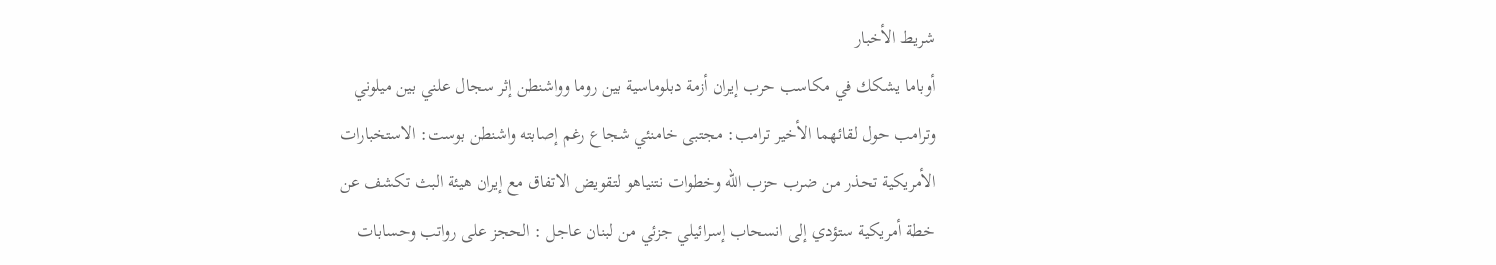شريط الأخبار
أوباما يشكك في مكاسب حرب إيران أزمة دبلوماسية بين روما وواشنطن إثر سجال علني بين ميلوني وترامب حول لقائهما الأخير ترامب: مجتبى خامنئي شجاع رغم إصابته واشنطن بوست: الاستخبارات الأمريكية تحذر من ضرب حزب الله وخطوات نتنياهو لتقويض الاتفاق مع إيران هيئة البث تكشف عن خطة أمريكية ستؤدي إلى انسحاب إسرائيلي جزئي من لبنان عاجل : الحجز على رواتب وحسابات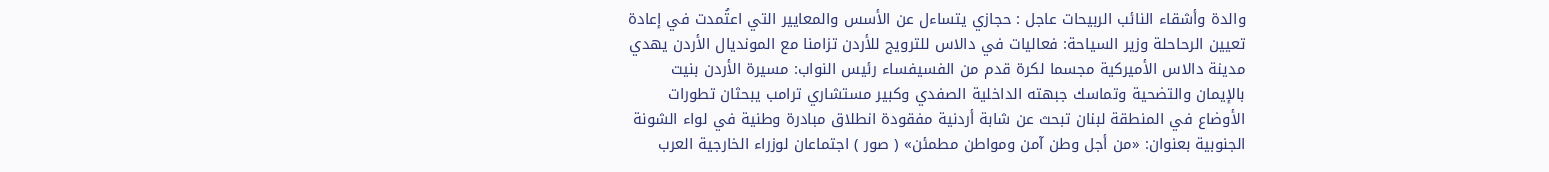والدة وأشقاء النائب الربيحات عاجل : حجازي يتساءل عن الأسس والمعايير التي اعتُمدت في إعادة تعيين الرحاحلة وزير السياحة: فعاليات في دالاس للترويج للأردن تزامنا مع المونديال الأردن يهدي مدينة دالاس الأميركية مجسما لكرة قدم من الفسيفساء رئيس النواب: مسيرة الأردن بنيت بالإيمان والتضحية وتماسك جبهته الداخلية الصفدي وكبير مستشاري ترامب يبحثان تطورات الأوضاع في المنطقة لبنان تبحث عن شابة أردنية مفقودة انطلاق مبادرة وطنية في لواء الشونة الجنوبية بعنوان: «من أجل وطن آمن ومواطن مطمئن» ( صور ) اجتماعان لوزراء الخارجية العرب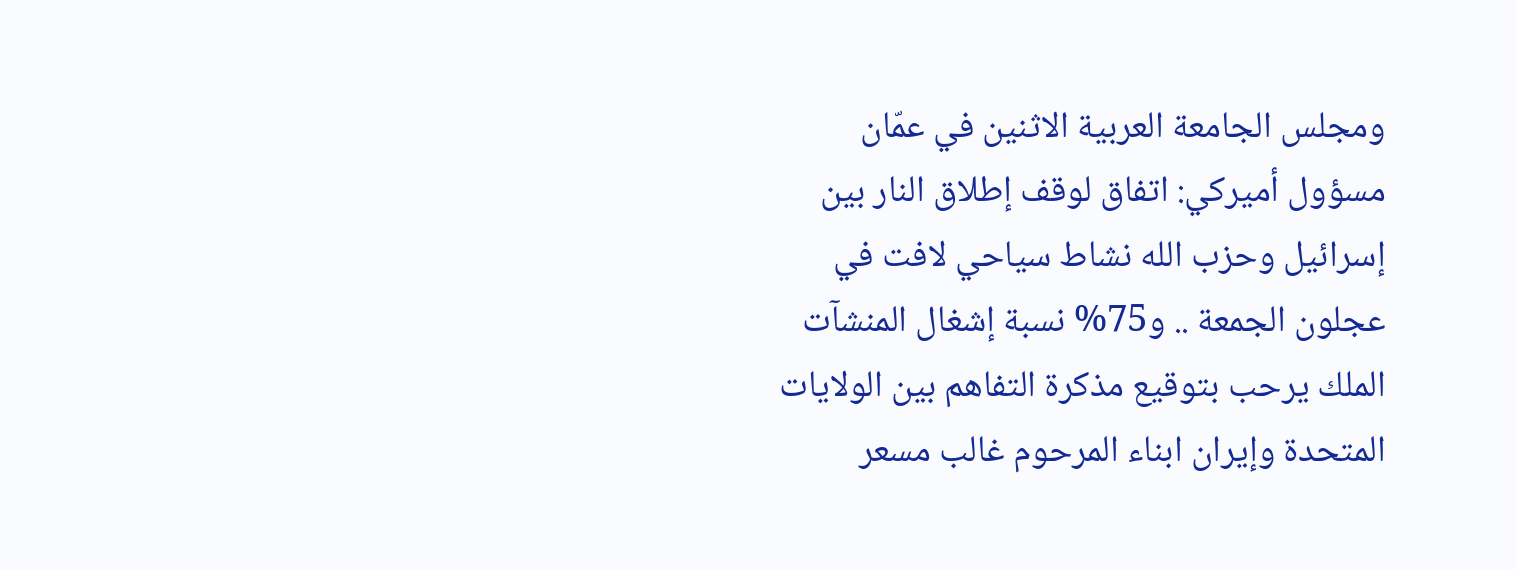ومجلس الجامعة العربية الاثنين في عمّان مسؤول أميركي: اتفاق لوقف إطلاق النار بين إسرائيل وحزب الله نشاط سياحي لافت في عجلون الجمعة .. و75% نسبة إشغال المنشآت الملك يرحب بتوقيع مذكرة التفاهم بين الولايات المتحدة وإيران ابناء المرحوم غالب مسعر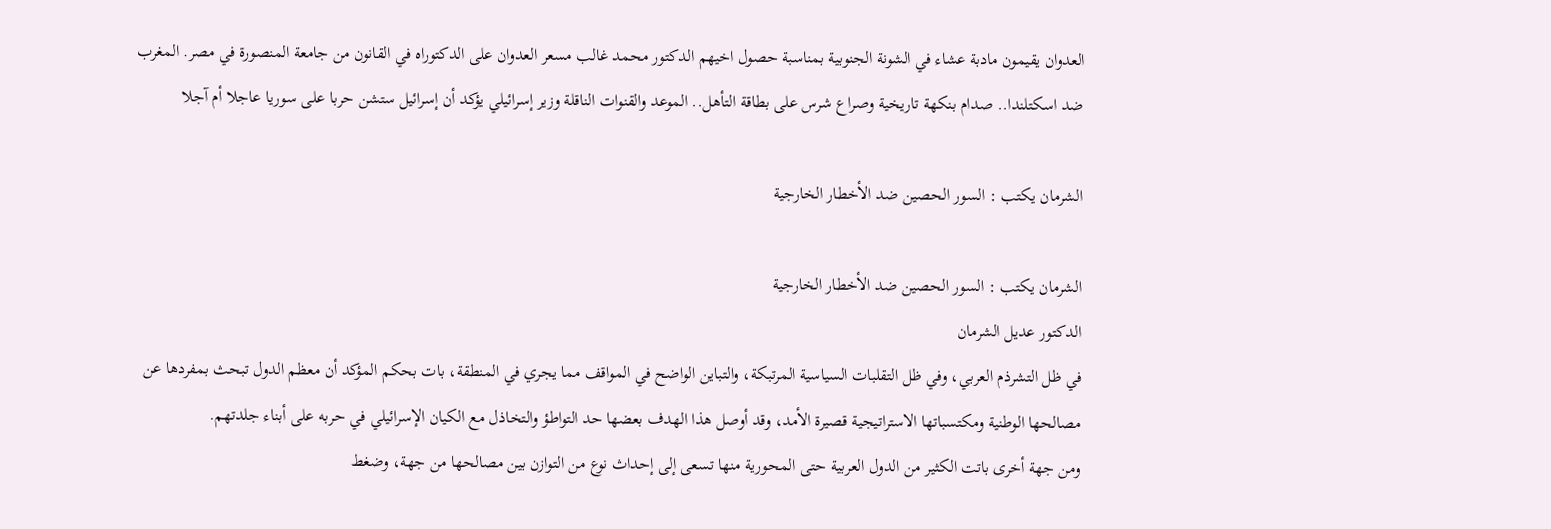العدوان يقيمون مادبة عشاء في الشونة الجنوبية بمناسبة حصول اخيهم الدكتور محمد غالب مسعر العدوان على الدكتوراه في القانون من جامعة المنصورة في مصر. المغرب ضد اسكتلندا.. صدام بنكهة تاريخية وصراع شرس على بطاقة التأهل.. الموعد والقنوات الناقلة وزير إسرائيلي يؤكد أن إسرائيل ستشن حربا على سوريا عاجلا أم آجلا

الشرمان يكتب : السور الحصين ضد الأخطار الخارجية

الشرمان يكتب : السور الحصين ضد الأخطار الخارجية
الدكتور عديل الشرمان
في ظل التشرذم العربي، وفي ظل التقلبات السياسية المرتبكة، والتباين الواضح في المواقف مما يجري في المنطقة، بات بحكم المؤكد أن معظم الدول تبحث بمفردها عن مصالحها الوطنية ومكتسباتها الاستراتيجية قصيرة الأمد، وقد أوصل هذا الهدف بعضها حد التواطؤ والتخاذل مع الكيان الإسرائيلي في حربه على أبناء جلدتهم.
ومن جهة أخرى باتت الكثير من الدول العربية حتى المحورية منها تسعى إلى إحداث نوع من التوازن بين مصالحها من جهة، وضغط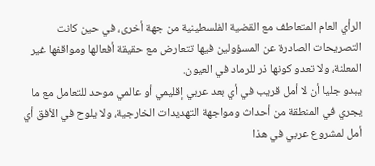الرأي العام المتعاطف مع القضية الفلسطينية من جهة أخرى، في حين كانت التصريحات الصادرة عن المسؤولين فيها تتعارض مع حقيقة أفعالها ومواقفها غير المعلنة، ولا تعدو كونها ذر للرماد في العيون.
يبدو جليا أن لا أمل قريب في أي بعد عربي إقليمي أو عالمي موحد للتعامل مع ما يجري في المنطقة من أحداث ومواجهة التهديدات الخارجية، ولا يلوح في الأفق أي أمل لمشروع عربي في هذا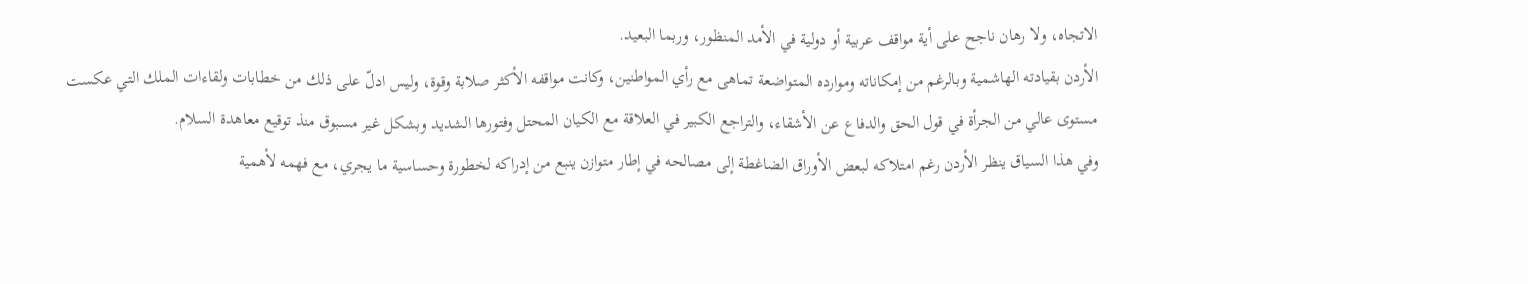الاتجاه، ولا رهان ناجح على أية مواقف عربية أو دولية في الأمد المنظور، وربما البعيد.
الأردن بقيادته الهاشمية وبالرغم من إمكاناته وموارده المتواضعة تماهى مع رأي المواطنين، وكانت مواقفه الأكثر صلابة وقوة، وليس ادلّ على ذلك من خطابات ولقاءات الملك التي عكست مستوى عالي من الجرأة في قول الحق والدفاع عن الأشقاء، والتراجع الكبير في العلاقة مع الكيان المحتل وفتورها الشديد وبشكل غير مسبوق منذ توقيع معاهدة السلام.
وفي هذا السياق ينظر الأردن رغم امتلاكه لبعض الأوراق الضاغطة إلى مصالحه في إطار متوازن ينبع من إدراكه لخطورة وحساسية ما يجري، مع فهمه لأهمية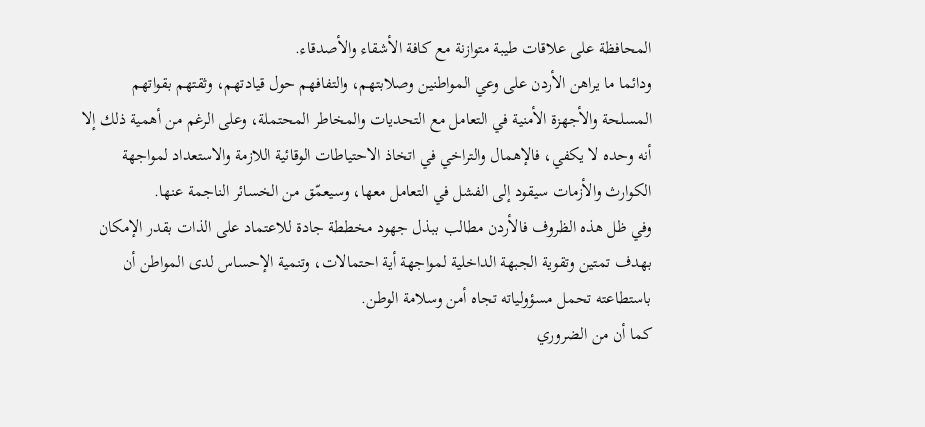المحافظة على علاقات طيبة متوازنة مع كافة الأشقاء والأصدقاء.
ودائما ما يراهن الأردن على وعي المواطنين وصلابتهم، والتفافهم حول قيادتهم، وثقتهم بقواتهم المسلحة والأجهزة الأمنية في التعامل مع التحديات والمخاطر المحتملة، وعلى الرغم من أهمية ذلك إلا أنه وحده لا يكفي، فالإهمال والتراخي في اتخاذ الاحتياطات الوقائية اللازمة والاستعداد لمواجهة الكوارث والأزمات سيقود إلى الفشل في التعامل معها، وسيعمّق من الخسائر الناجمة عنها.
وفي ظل هذه الظروف فالأردن مطالب ببذل جهود مخططة جادة للاعتماد على الذات بقدر الإمكان بهدف تمتين وتقوية الجبهة الداخلية لمواجهة أية احتمالات، وتنمية الإحساس لدى المواطن أن باستطاعته تحمل مسؤولياته تجاه أمن وسلامة الوطن.
كما أن من الضروري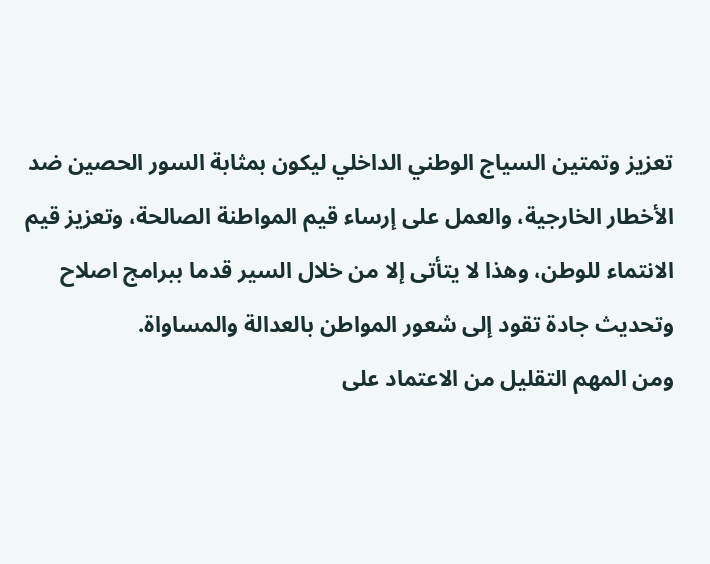تعزيز وتمتين السياج الوطني الداخلي ليكون بمثابة السور الحصين ضد الأخطار الخارجية، والعمل على إرساء قيم المواطنة الصالحة، وتعزيز قيم الانتماء للوطن، وهذا لا يتأتى إلا من خلال السير قدما ببرامج اصلاح وتحديث جادة تقود إلى شعور المواطن بالعدالة والمساواة.
ومن المهم التقليل من الاعتماد على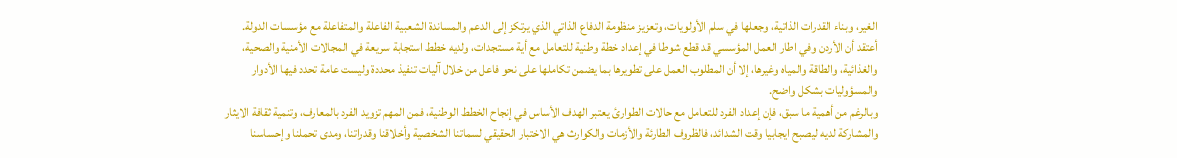الغير، وبناء القدرات الذاتية، وجعلها في سلم الأولويات، وتعزيز منظومة الدفاع الذاتي الذي يرتكز إلى الدعم والمساندة الشعبية الفاعلة والمتفاعلة مع مؤسسات الدولة.
أعتقد أن الأردن وفي اطار العمل المؤسسي قد قطع شوطا في إعداد خطة وطنية للتعامل مع أية مستجدات، ولديه خطط استجابة سريعة في المجالات الأمنية والصحية، والغذائية، والطاقة والمياه وغيرها، إلا أن المطلوب العمل على تطويرها بما يضمن تكاملها على نحو فاعل من خلال آليات تنفيذ محددة وليست عامة تحدد فيها الأدوار والمسؤوليات بشكل واضح.
وبالرغم من أهمية ما سبق، فإن إعداد الفرد للتعامل مع حالات الطوارئ يعتبر الهدف الأساس في إنجاح الخطط الوطنية، فمن المهم تزويد الفرد بالمعارف، وتنمية ثقافة الايثار والمشاركة لديه ليصبح ايجابيا وقت الشدائد، فالظروف الطارئة والأزمات والكوارث هي الاختبار الحقيقي لسماتنا الشخصية وأخلاقنا وقدراتنا، ومدى تحملنا وإحساسنا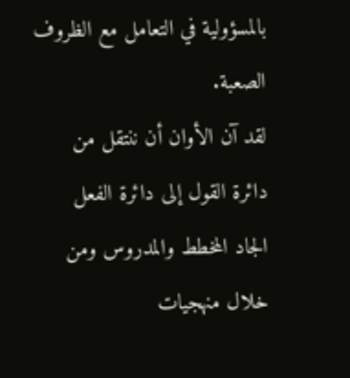بالمسؤولية في التعامل مع الظروف الصعبة.
لقد آن الأوان أن ننتقل من دائرة القول إلى دائرة الفعل الجاد المخطط والمدروس ومن خلال منهجيات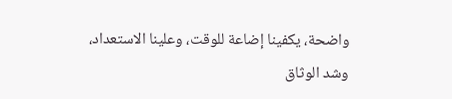واضحة، يكفينا إضاعة للوقت، وعلينا الاستعداد، وشد الوثاق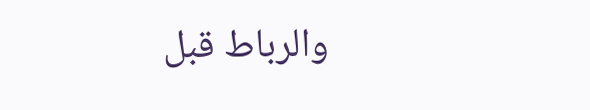والرباط قبل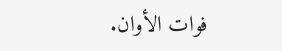فوات الأوان.